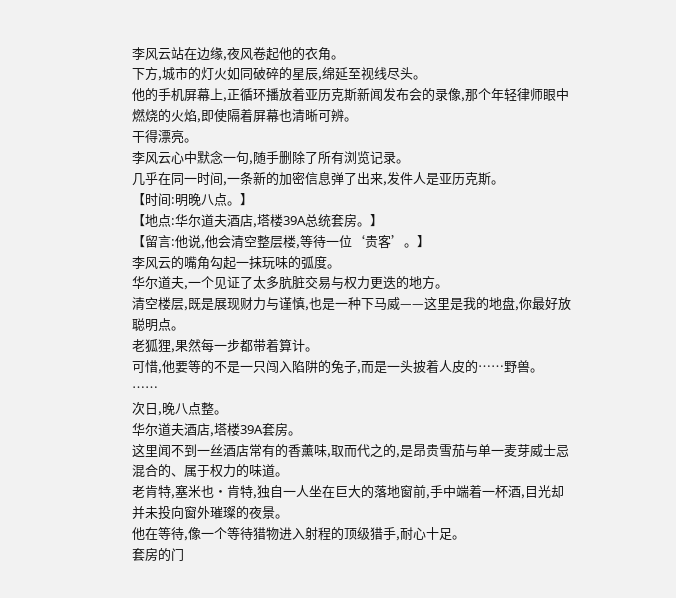李风云站在边缘,夜风卷起他的衣角。
下方,城市的灯火如同破碎的星辰,绵延至视线尽头。
他的手机屏幕上,正循环播放着亚历克斯新闻发布会的录像,那个年轻律师眼中燃烧的火焰,即使隔着屏幕也清晰可辨。
干得漂亮。
李风云心中默念一句,随手删除了所有浏览记录。
几乎在同一时间,一条新的加密信息弹了出来,发件人是亚历克斯。
【时间:明晚八点。】
【地点:华尔道夫酒店,塔楼39A总统套房。】
【留言:他说,他会清空整层楼,等待一位‘贵客’。】
李风云的嘴角勾起一抹玩味的弧度。
华尔道夫,一个见证了太多肮脏交易与权力更迭的地方。
清空楼层,既是展现财力与谨慎,也是一种下马威——这里是我的地盘,你最好放聪明点。
老狐狸,果然每一步都带着算计。
可惜,他要等的不是一只闯入陷阱的兔子,而是一头披着人皮的……野兽。
……
次日,晚八点整。
华尔道夫酒店,塔楼39A套房。
这里闻不到一丝酒店常有的香薰味,取而代之的,是昂贵雪茄与单一麦芽威士忌混合的、属于权力的味道。
老肯特,塞米也·肯特,独自一人坐在巨大的落地窗前,手中端着一杯酒,目光却并未投向窗外璀璨的夜景。
他在等待,像一个等待猎物进入射程的顶级猎手,耐心十足。
套房的门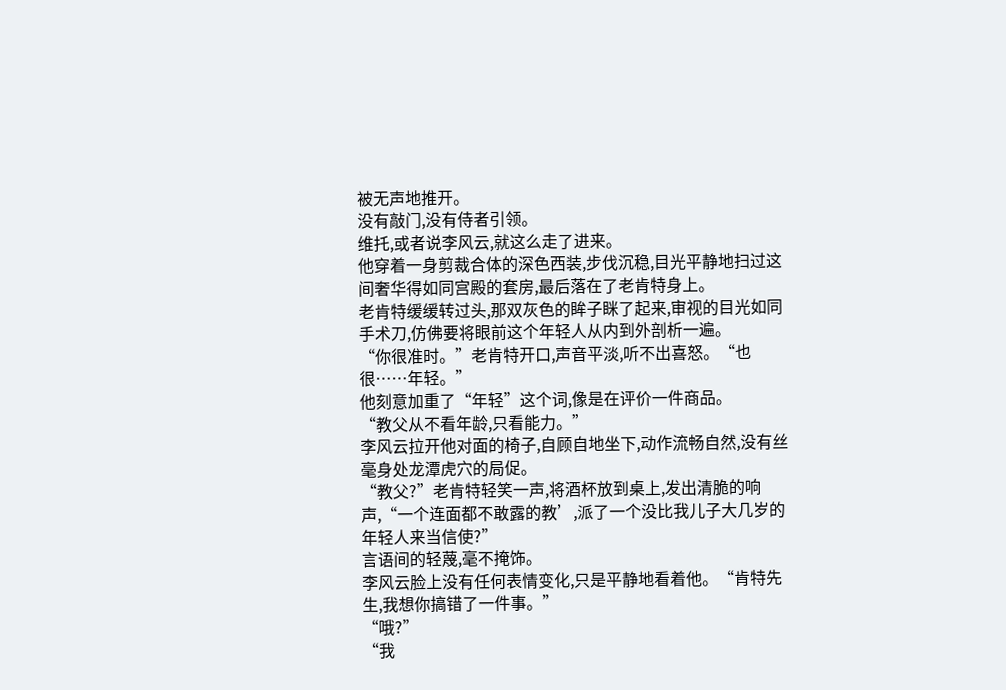被无声地推开。
没有敲门,没有侍者引领。
维托,或者说李风云,就这么走了进来。
他穿着一身剪裁合体的深色西装,步伐沉稳,目光平静地扫过这间奢华得如同宫殿的套房,最后落在了老肯特身上。
老肯特缓缓转过头,那双灰色的眸子眯了起来,审视的目光如同手术刀,仿佛要将眼前这个年轻人从内到外剖析一遍。
“你很准时。”老肯特开口,声音平淡,听不出喜怒。“也很……年轻。”
他刻意加重了“年轻”这个词,像是在评价一件商品。
“教父从不看年龄,只看能力。”
李风云拉开他对面的椅子,自顾自地坐下,动作流畅自然,没有丝毫身处龙潭虎穴的局促。
“教父?”老肯特轻笑一声,将酒杯放到桌上,发出清脆的响声,“一个连面都不敢露的教’,派了一个没比我儿子大几岁的年轻人来当信使?”
言语间的轻蔑,毫不掩饰。
李风云脸上没有任何表情变化,只是平静地看着他。“肯特先生,我想你搞错了一件事。”
“哦?”
“我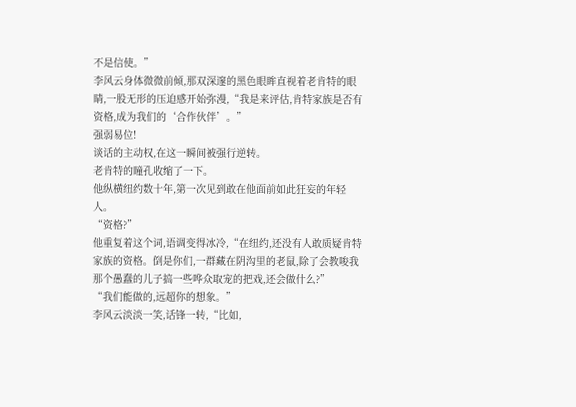不是信使。”
李风云身体微微前倾,那双深邃的黑色眼眸直视着老肯特的眼睛,一股无形的压迫感开始弥漫,“我是来评估,肯特家族是否有资格,成为我们的‘合作伙伴’。”
强弱易位!
谈话的主动权,在这一瞬间被强行逆转。
老肯特的瞳孔收缩了一下。
他纵横纽约数十年,第一次见到敢在他面前如此狂妄的年轻人。
“资格?”
他重复着这个词,语调变得冰冷,“在纽约,还没有人敢质疑肯特家族的资格。倒是你们,一群藏在阴沟里的老鼠,除了会教唆我那个愚蠢的儿子搞一些哗众取宠的把戏,还会做什么?”
“我们能做的,远超你的想象。”
李风云淡淡一笑,话锋一转,“比如,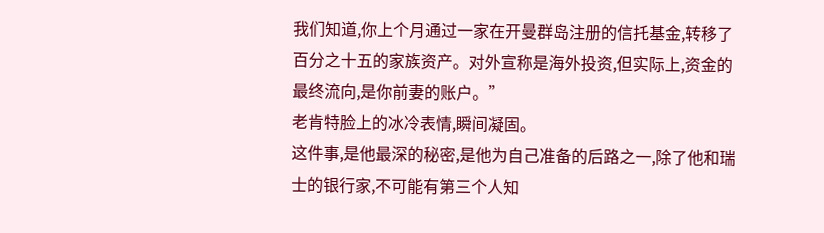我们知道,你上个月通过一家在开曼群岛注册的信托基金,转移了百分之十五的家族资产。对外宣称是海外投资,但实际上,资金的最终流向,是你前妻的账户。”
老肯特脸上的冰冷表情,瞬间凝固。
这件事,是他最深的秘密,是他为自己准备的后路之一,除了他和瑞士的银行家,不可能有第三个人知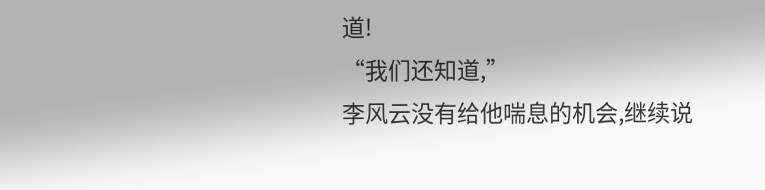道!
“我们还知道,”
李风云没有给他喘息的机会,继续说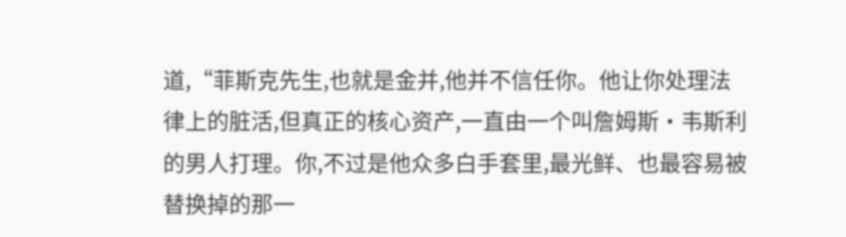道,“菲斯克先生,也就是金并,他并不信任你。他让你处理法律上的脏活,但真正的核心资产,一直由一个叫詹姆斯·韦斯利的男人打理。你,不过是他众多白手套里,最光鲜、也最容易被替换掉的那一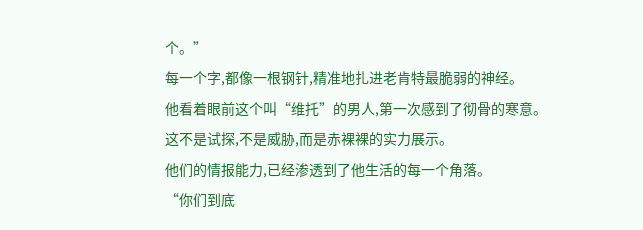个。”
每一个字,都像一根钢针,精准地扎进老肯特最脆弱的神经。
他看着眼前这个叫“维托”的男人,第一次感到了彻骨的寒意。
这不是试探,不是威胁,而是赤裸裸的实力展示。
他们的情报能力,已经渗透到了他生活的每一个角落。
“你们到底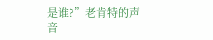是谁?”老肯特的声音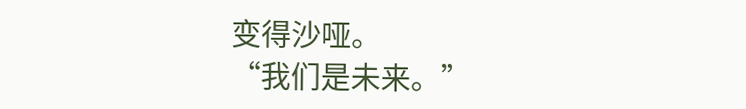变得沙哑。
“我们是未来。”